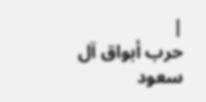|
حرب أبواق آل سعود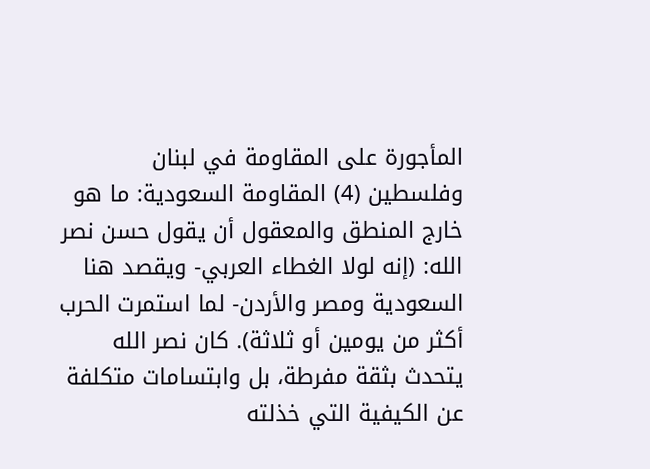المأجورة على المقاومة في لبنان وفلسطين (4) المقاومة السعودية: ما هو خارج المنطق والمعقول أن يقول حسن نصر الله: (إنه لولا الغطاء العربي- ويقصد هنا السعودية ومصر والأردن- لما استمرت الحرب أكثر من يومين أو ثلاثة). كان نصر الله يتحدث بثقة مفرطة، بل وابتسامات متكلفة عن الكيفية التي خذلته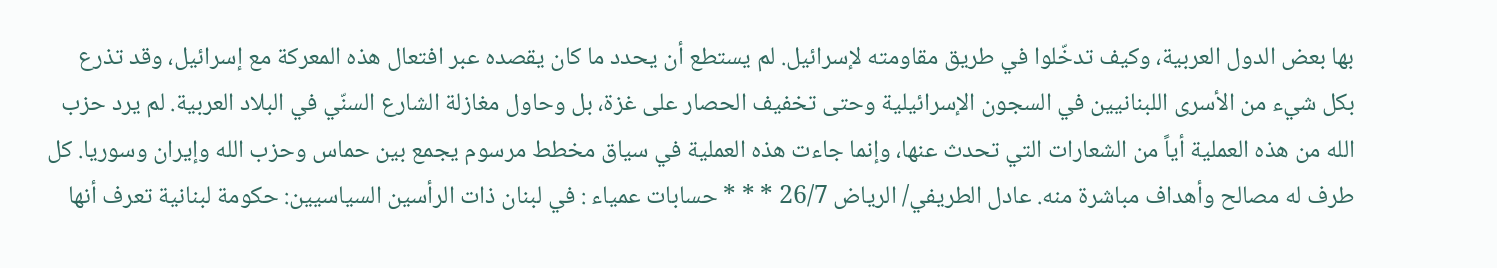بها بعض الدول العربية، وكيف تدخّلوا في طريق مقاومته لإسرائيل. لم يستطع أن يحدد ما كان يقصده عبر افتعال هذه المعركة مع إسرائيل، وقد تذرع بكل شيء من الأسرى اللبنانيين في السجون الإسرائيلية وحتى تخفيف الحصار على غزة، بل وحاول مغازلة الشارع السنّي في البلاد العربية. لم يرد حزب الله من هذه العملية أياً من الشعارات التي تحدث عنها، وإنما جاءت هذه العملية في سياق مخطط مرسوم يجمع بين حماس وحزب الله وإيران وسوريا. كل طرف له مصالح وأهداف مباشرة منه. عادل الطريفي/ الرياض 26/7 * * * حسابات عمياء : في لبنان ذات الرأسين السياسيين: حكومة لبنانية تعرف أنها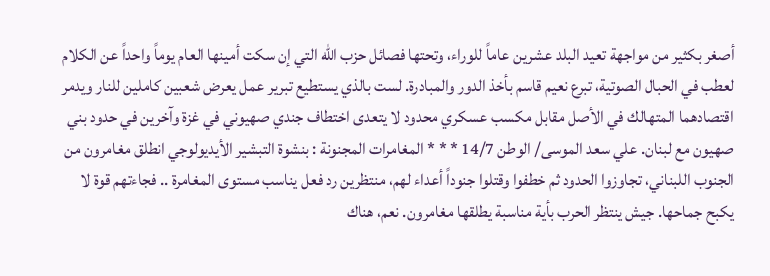أصغر بكثير من مواجهة تعيد البلد عشرين عاماً للوراء، وتحتها فصائل حزب الله التي إن سكت أمينها العام يوماً واحداً عن الكلام لعطب في الحبال الصوتية، تبرع نعيم قاسم بأخذ الدور والمبادرة. لست بالذي يستطيع تبرير عمل يعرض شعبين كاملين للنار ويدمر اقتصادهما المتهالك في الأصل مقابل مكسب عسكري محدود لا يتعدى اختطاف جندي صهيوني في غزة وآخرين في حدود بني صهيون مع لبنان. علي سعد الموسى/ الوطن 14/7 * * * المغامرات المجنونة : بنشوة التبشير الأيديولوجي انطلق مغامرون من الجنوب اللبناني، تجاوزوا الحدود ثم خطفوا وقتلوا جنوداً أعداء لهم، منتظرين رد فعل يناسب مستوى المغامرة .. فجاءتهم قوة لا يكبح جماحها. جيش ينتظر الحرب بأية مناسبة يطلقها مغامرون. نعم، هناك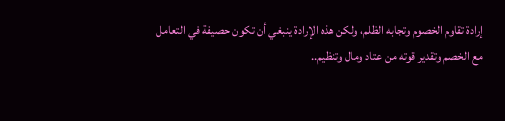إرادة تقاوم الخصوم وتجابه الظلم، ولكن هذه الإرادة ينبغي أن تكون حصيفة في التعامل مع الخصم وتقدير قوته من عتاد ومال وتنظيم..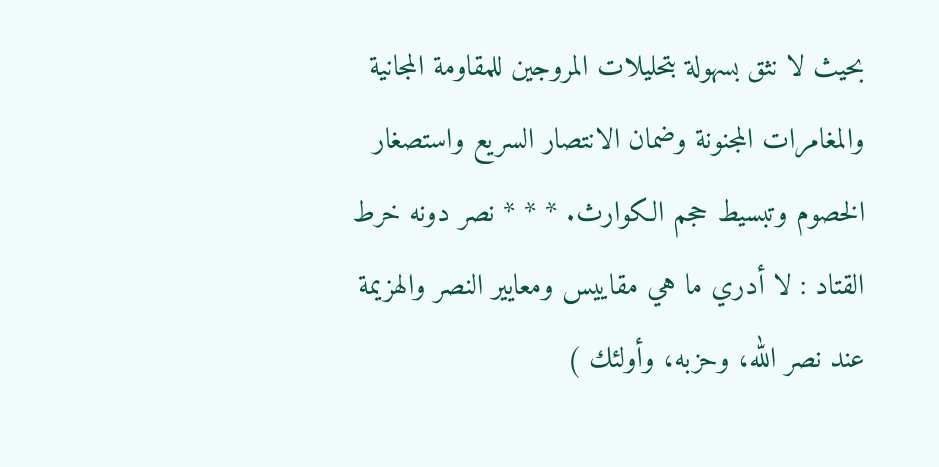بحيث لا نثق بسهولة بتحليلات المروجين للمقاومة المجانية والمغامرات المجنونة وضمان الانتصار السريع واستصغار الخصوم وتبسيط حجم الكوارث. * * * نصر دونه خرط القتاد : لا أدري ما هي مقاييس ومعايير النصر والهزيمة عند نصر الله، وحزبه، وأولئك )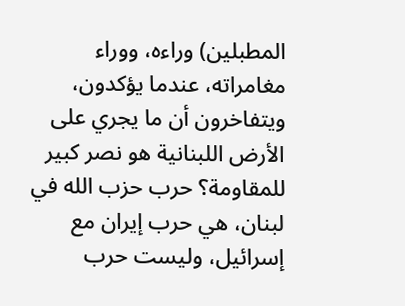المطبلين) وراءه، ووراء مغامراته، عندما يؤكدون، ويتفاخرون أن ما يجري على الأرض اللبنانية هو نصر كبير للمقاومة؟ حرب حزب الله في لبنان، هي حرب إيران مع إسرائيل، وليست حرب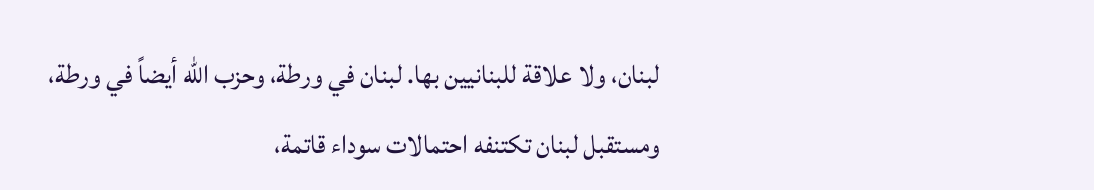لبنان، ولا علاقة للبنانيين بها. لبنان في ورطة، وحزب الله أيضاً في ورطة، ومستقبل لبنان تكتنفه احتمالات سوداء قاتمة،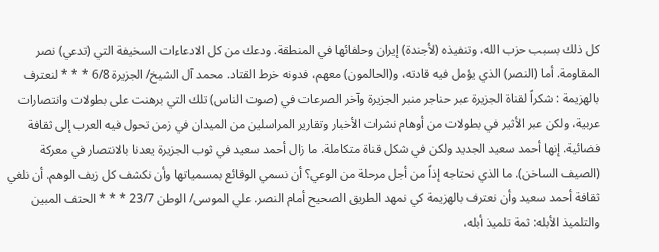كل ذلك بسبب حزب الله، وتنفيذه (لأجندة) إيران وحلفائها في المنطقة. ودعك من كل الادعاءات السخيفة التي (تدعي) نصر المقاومة. أما (النصر) الذي يؤمل فيه قادته، و(الحالمون) معهم، فدونه خرط القتاد. محمد آل الشيخ/ الجزيرة 6/8 * * * لنعترف بالهزيمة : شكراً لقناة الجزيرة عبر حناجر منبر الجزيرة وآخر الصرعات في (صوت الناس) تلك التي برهنت على بطولات وانتصارات عربية، ولكن عبر الأثير في بطولات من أوهام نشرات الأخبار وتقارير المراسلين من الميدان في زمن تحول فيه العرب إلى ثقافة فضائية. إنها أحمد سعيد الجديد ولكن في شكل قناة متكاملة. ما زال أحمد سعيد في ثوب الجزيرة يعدنا بالانتصار في معركة (الصيف الساخن). ما الذي نحتاجه إذاً من أجل مرحلة من الوعي؟ أن نسمي الوقائع بمسمياتها وأن نكشف كل زيف الوهم. أن نلغي ثقافة أحمد سعيد وأن نعترف بالهزيمة كي نمهد الطريق الصحيح أمام النصر. علي الموسى/ الوطن 23/7 * * * الحتف المبين والتلميذ الأبله: ثمة تلميذ أبله،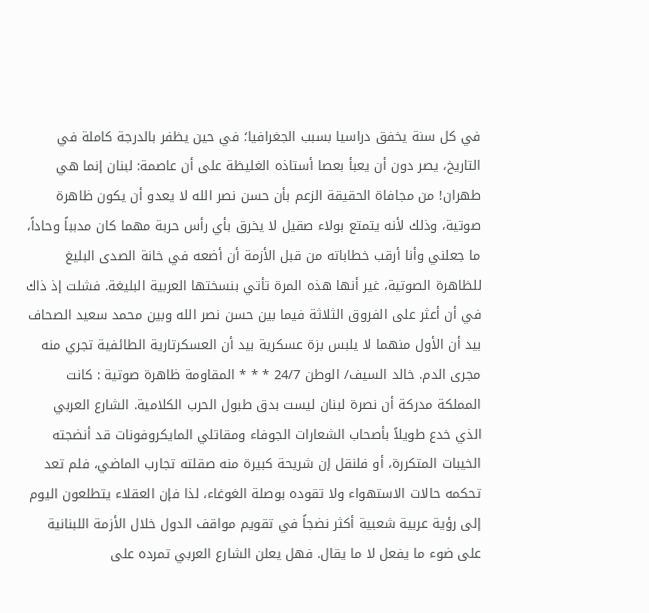في كل سنة يخفق دراسيا بسبب الجغرافيا؛ في حين يظفر بالدرجة كاملة في التاريخ، يصر دون أن يعبأ بعصا أستاذه الغليظة على أن عاصمة: لبنان إنما هي طهران! من مجافاة الحقيقة الزعم بأن حسن نصر الله لا يعدو أن يكون ظاهرة صوتية، وذلك لأنه يتمتع بولاء صقيل لا يخرق بأي رأس حربة مهما كان مدبباً وحاداً، ما جعلني وأنا أرقب خطاباته من قبل الأزمة أن أضعه في خانة الصدى البليغ للظاهرة الصوتية، غير أنها هذه المرة تأتي بنسختها العربية البليغة. فشلت إذ ذاك في أن أعثر على الفروق الثلاثة فيما بين حسن نصر الله وبين محمد سعيد الصحاف بيد أن الأول منهما لا يلبس بزة عسكرية بيد أن العسكرتارية الطائفية تجري منه مجرى الدم. خالد السيف/ الوطن 24/7 * * * المقاومة ظاهرة صوتية : كانت المملكة مدركة أن نصرة لبنان ليست بدق طبول الحرب الكلامية. الشارع العربي الذي خدع طويلاً بأصحاب الشعارات الجوفاء ومقاتلي المايكروفونات قد أنضجته الخيبات المتكررة، أو فلنقل إن شريحة كبيرة منه صقلته تجارب الماضي، فلم تعد تحكمه حالات الاستهواء ولا تقوده بوصلة الغوغاء، لذا فإن العقلاء يتطلعون اليوم إلى رؤية عربية شعبية أكثر نضجاً في تقويم مواقف الدول خلال الأزمة اللبنانية على ضوء ما يفعل لا ما يقال. فهل يعلن الشارع العربي تمرده على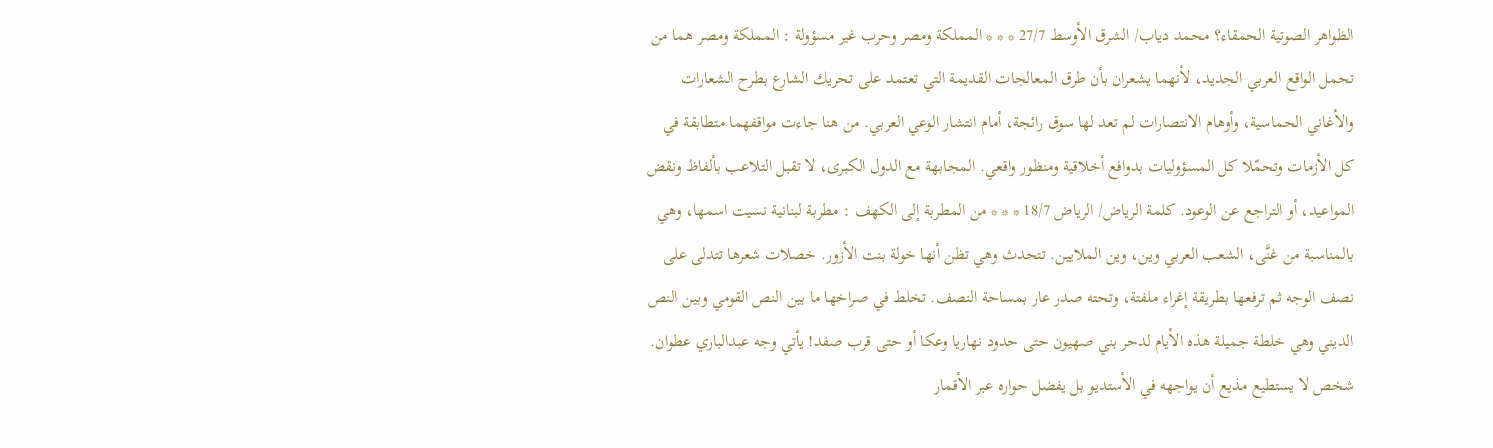الظواهر الصوتية الحمقاء؟ محمد دياب/ الشرق الأوسط 27/7 * * * المملكة ومصر وحرب غير مسؤولة : المملكة ومصر هما من تحمل الواقع العربي الجديد، لأنهما يشعران بأن طرق المعالجات القديمة التي تعتمد على تحريك الشارع بطرح الشعارات والأغاني الحماسية، وأوهام الانتصارات لم تعد لها سوق رائجة، أمام انتشار الوعي العربي. من هنا جاءت مواقفهما متطابقة في كل الأزمات وتحمّلا كل المسؤوليات بدوافع أخلاقية ومنظور واقعي. المجابهة مع الدول الكبرى، لا تقبل التلاعب بألفاظ ونقض المواعيد، أو التراجع عن الوعود. كلمة الرياض/ الرياض 18/7 * * * من المطربة إلى الكهف : مطربة لبنانية نسيت اسمها، وهي بالمناسبة من غنَّى، الشعب العربي وين، وين الملايين. تتحدث وهي تظن أنها خولة بنت الأزور. خصلات شعرها تتدلى على نصف الوجه ثم ترفعها بطريقة إغراء ملفتة، وتحته صدر عار بمساحة النصف. تخلط في صراخها ما بين النص القومي وبين النص الديني وهي خلطة جميلة هذه الأيام لدحر بني صهيون حتى حدود نهاريا وعكا أو حتى قرب صفد! يأتي وجه عبدالباري عطوان. شخص لا يستطيع مذيع أن يواجهه في الأستديو بل يفضل حواره عبر الأقمار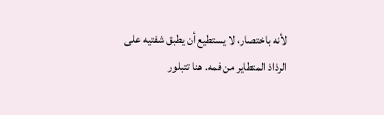لأنه باختصار، لا يستطيع أن يطبق شفتيه على الرذاذ المتطاير من فمه. هنا تتبلور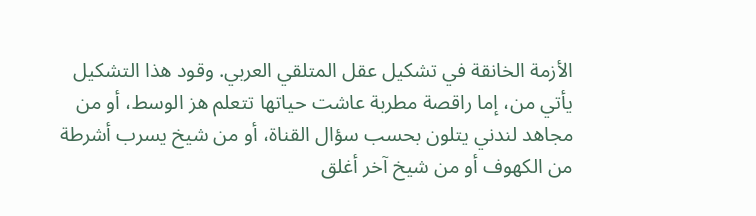الأزمة الخانقة في تشكيل عقل المتلقي العربي. وقود هذا التشكيل يأتي من، إما راقصة مطربة عاشت حياتها تتعلم هز الوسط، أو من مجاهد لندني يتلون بحسب سؤال القناة، أو من شيخ يسرب أشرطة من الكهوف أو من شيخ آخر أغلق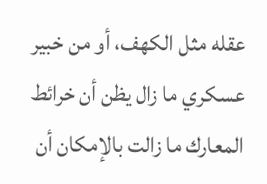عقله مثل الكهف، أو من خبير عسكري ما زال يظن أن خرائط المعارك ما زالت بالإمكان أن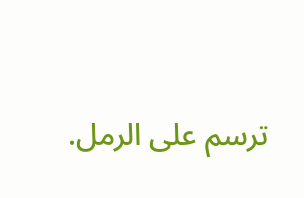ترسم على الرمل.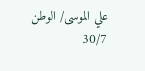علي الموسى/ الوطن 30/7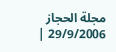مجلة الحجاز 29/9/2006 |